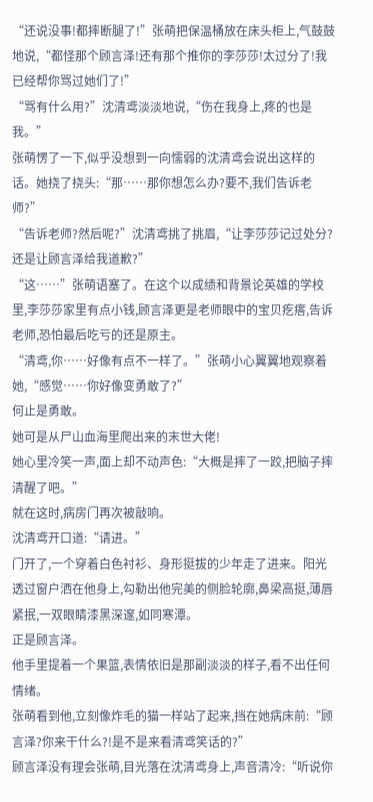“还说没事!都摔断腿了!”张萌把保温桶放在床头柜上,气鼓鼓地说,“都怪那个顾言泽!还有那个推你的李莎莎!太过分了!我已经帮你骂过她们了!”
“骂有什么用?”沈清鸢淡淡地说,“伤在我身上,疼的也是我。”
张萌愣了一下,似乎没想到一向懦弱的沈清鸢会说出这样的话。她挠了挠头:“那……那你想怎么办?要不,我们告诉老师?”
“告诉老师?然后呢?”沈清鸢挑了挑眉,“让李莎莎记过处分?还是让顾言泽给我道歉?”
“这……”张萌语塞了。在这个以成绩和背景论英雄的学校里,李莎莎家里有点小钱,顾言泽更是老师眼中的宝贝疙瘩,告诉老师,恐怕最后吃亏的还是原主。
“清鸢,你……好像有点不一样了。”张萌小心翼翼地观察着她,“感觉……你好像变勇敢了?”
何止是勇敢。
她可是从尸山血海里爬出来的末世大佬!
她心里冷笑一声,面上却不动声色:“大概是摔了一跤,把脑子摔清醒了吧。”
就在这时,病房门再次被敲响。
沈清鸢开口道:“请进。”
门开了,一个穿着白色衬衫、身形挺拔的少年走了进来。阳光透过窗户洒在他身上,勾勒出他完美的侧脸轮廓,鼻梁高挺,薄唇紧抿,一双眼睛漆黑深邃,如同寒潭。
正是顾言泽。
他手里提着一个果篮,表情依旧是那副淡淡的样子,看不出任何情绪。
张萌看到他,立刻像炸毛的猫一样站了起来,挡在她病床前:“顾言泽?你来干什么?!是不是来看清鸢笑话的?”
顾言泽没有理会张萌,目光落在沈清鸢身上,声音清冷:“听说你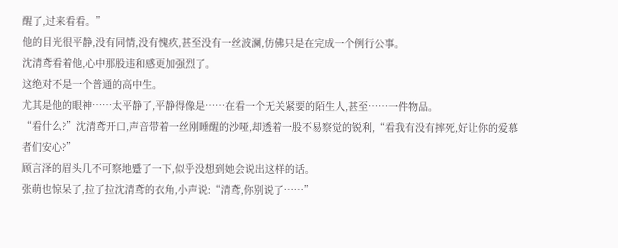醒了,过来看看。”
他的目光很平静,没有同情,没有愧疚,甚至没有一丝波澜,仿佛只是在完成一个例行公事。
沈清鸢看着他,心中那股违和感更加强烈了。
这绝对不是一个普通的高中生。
尤其是他的眼神……太平静了,平静得像是……在看一个无关紧要的陌生人,甚至……一件物品。
“看什么?”沈清鸢开口,声音带着一丝刚睡醒的沙哑,却透着一股不易察觉的锐利,“看我有没有摔死,好让你的爱慕者们安心?”
顾言泽的眉头几不可察地蹙了一下,似乎没想到她会说出这样的话。
张萌也惊呆了,拉了拉沈清鸢的衣角,小声说:“清鸢,你别说了……”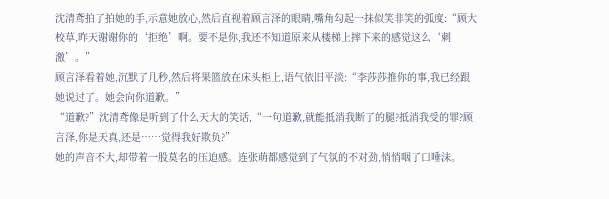沈清鸢拍了拍她的手,示意她放心,然后直视着顾言泽的眼睛,嘴角勾起一抹似笑非笑的弧度:“顾大校草,昨天谢谢你的‘拒绝’啊。要不是你,我还不知道原来从楼梯上摔下来的感觉这么‘刺激’。”
顾言泽看着她,沉默了几秒,然后将果篮放在床头柜上,语气依旧平淡:“李莎莎推你的事,我已经跟她说过了。她会向你道歉。”
“道歉?”沈清鸢像是听到了什么天大的笑话,“一句道歉,就能抵消我断了的腿?抵消我受的罪?顾言泽,你是天真,还是……觉得我好欺负?”
她的声音不大,却带着一股莫名的压迫感。连张萌都感觉到了气氛的不对劲,悄悄咽了口唾沫。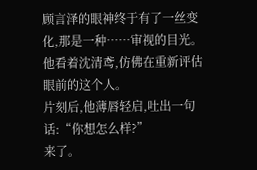顾言泽的眼神终于有了一丝变化,那是一种……审视的目光。
他看着沈清鸢,仿佛在重新评估眼前的这个人。
片刻后,他薄唇轻启,吐出一句话:“你想怎么样?”
来了。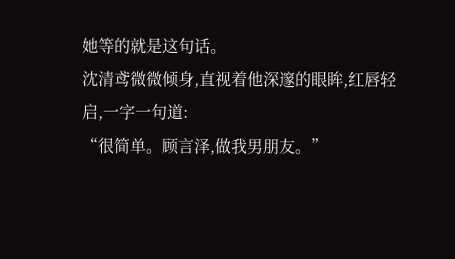她等的就是这句话。
沈清鸢微微倾身,直视着他深邃的眼眸,红唇轻启,一字一句道:
“很简单。顾言泽,做我男朋友。”